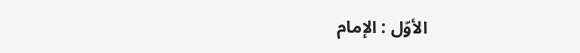الأوّل : الإمام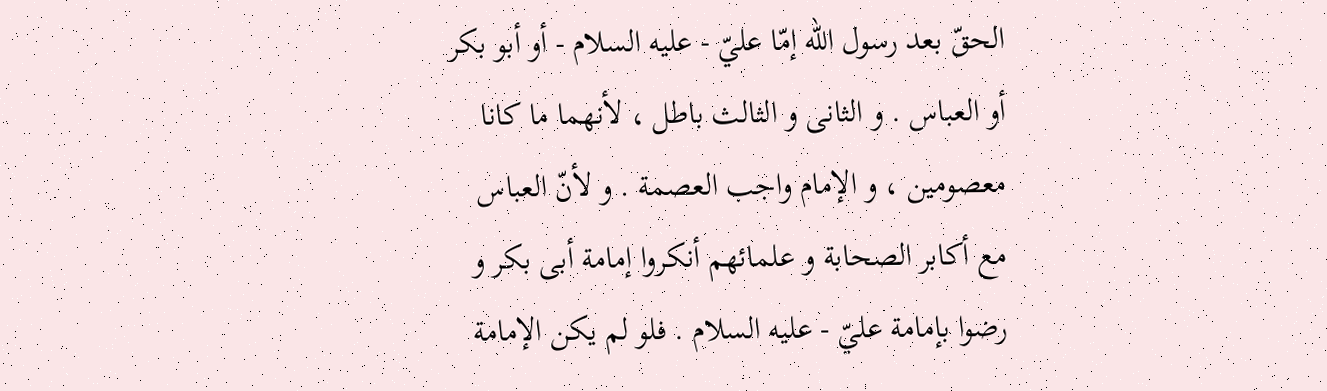الحقّ بعد رسول الله إمّا عليّ - عليه السلام - أو أبو بكر أو العباس . و الثانى و الثالث باطل ، لأنهما ما كانا معصومين ، و الإمام واجب العصمة . و لأنّ العباس مع أكابر الصحابة و علمائهم أنكروا إمامة أبى بكر و رضوا بإمامة عليّ - عليه السلام . فلو لم يكن الإمامة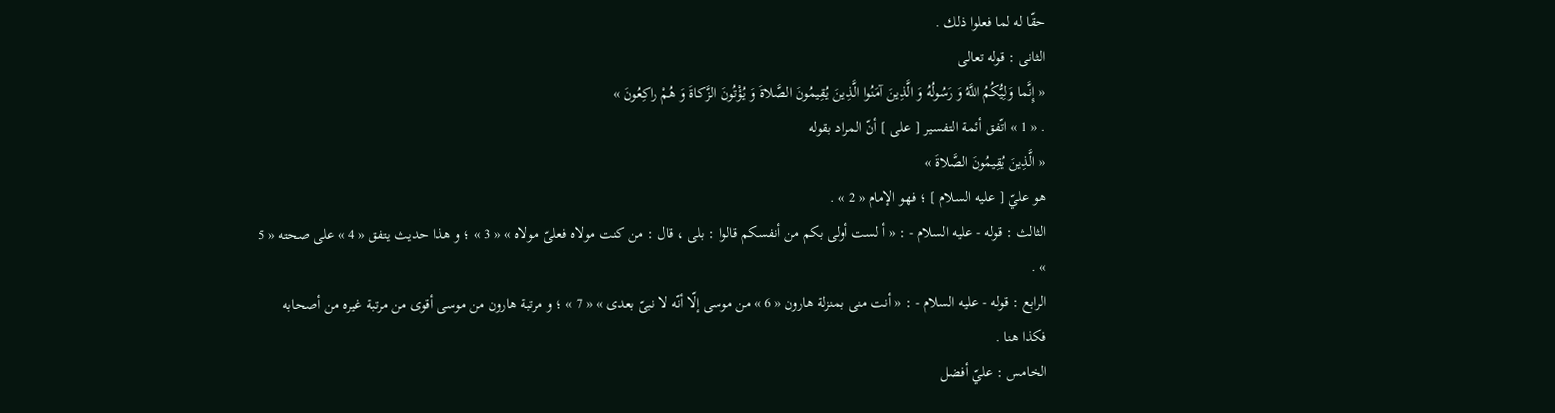حقّا له لما فعلوا ذلك .
الثانى : قوله تعالى
« إِنَّما وَلِيُّكُمُ اللَّهُ وَ رَسُولُهُ وَ الَّذِينَ آمَنُوا الَّذِينَ يُقِيمُونَ الصَّلاةَ وَ يُؤْتُونَ الزَّكاةَ وَ هُمْ راكِعُونَ »
. « 1 » اتّفق أئمة التفسير [ على ] أنّ المراد بقوله
« الَّذِينَ يُقِيمُونَ الصَّلاةَ »
هو عليّ [ عليه السلام ] ؛ فهو الإمام « 2 » .
الثالث : قوله - عليه السلام - : « أ لست أولى بكم من أنفسكم قالوا : بلى ، قال : من كنت مولاه فعلىّ مولاه » « 3 » ؛ و هذا حديث يتفق « 4 » على صحته « 5 » .
الرابع : قوله - عليه السلام - : « أنت منى بمنزلة هارون « 6 » من موسى إلّا أنّه لا نبىّ بعدى » « 7 » ؛ و مرتبة هارون من موسى أقوى من مرتبة غيره من أصحابه فكذا هنا .
الخامس : عليّ أفضل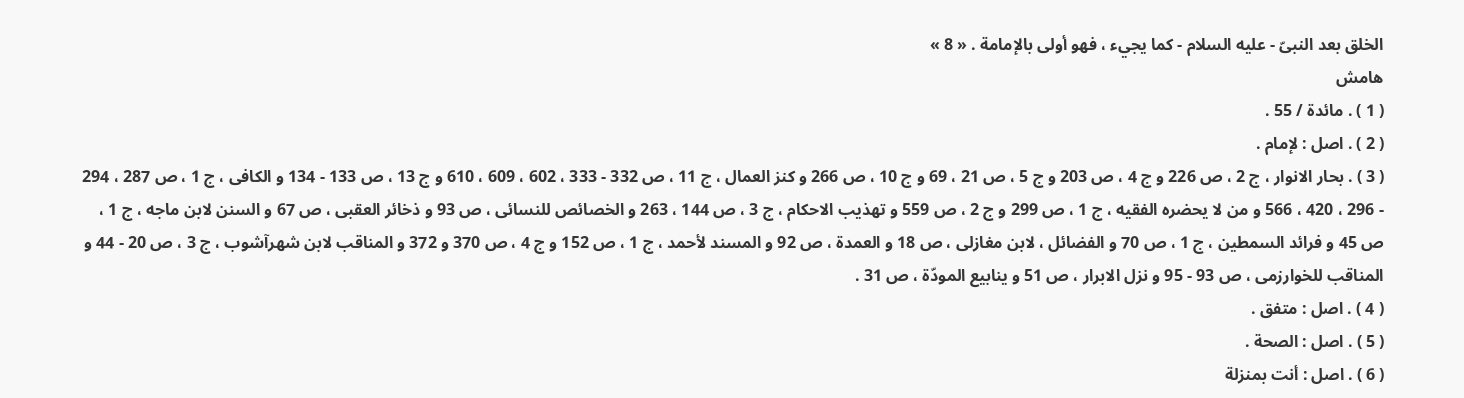الخلق بعد النبىّ - عليه السلام - كما يجيء ، فهو أولى بالإمامة . « 8 »
هامش
( 1 ) . مائدة / 55 .
( 2 ) . اصل : لإمام .
( 3 ) . بحار الانوار ، ج 2 ، ص 226 و ج 4 ، ص 203 و ج 5 ، ص 21 ، 69 و ج 10 ، ص 266 و كنز العمال ، ج 11 ، ص 332 - 333 ، 602 ، 609 ، 610 و ج 13 ، ص 133 - 134 و الكافى ، ج 1 ، ص 287 ، 294 - 296 ، 420 ، 566 و من لا يحضره الفقيه ، ج 1 ، ص 299 و ج 2 ، ص 559 و تهذيب الاحكام ، ج 3 ، ص 144 ، 263 و الخصائص للنسائى ، ص 93 و ذخائر العقبى ، ص 67 و السنن لابن ماجه ، ج 1 ، ص 45 و فرائد السمطين ، ج 1 ، ص 70 و الفضائل ، لابن مغازلى ، ص 18 و العمدة ، ص 92 و المسند لأحمد ، ج 1 ، ص 152 و ج 4 ، ص 370 و 372 و المناقب لابن شهرآشوب ، ج 3 ، ص 20 - 44 و المناقب للخوارزمى ، ص 93 - 95 و نزل الابرار ، ص 51 و ينابيع المودّة ، ص 31 .
( 4 ) . اصل : متفق .
( 5 ) . اصل : الصحة .
( 6 ) . اصل : أنت بمنزلة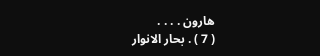هارون . . . .
( 7 ) . بحار الانوار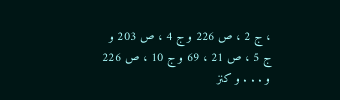، ج 2 ، ص 226 و ج 4 ، ص 203 و ج 5 ، ص 21 ، 69 و ج 10 ، ص 226 و . . . و كنز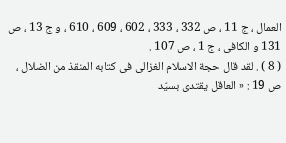العمال ، ج 11 ، ص 332 ، 333 ، 602 ، 609 ، 610 ، و ج 13 ، ص 131 و الكافى ، ج 1 ، ص 107 .
( 8 ) . لقد قال حجة الاسلام الغزالى فى كتابه المنقذ من الضلال ، ص 19 : « العاقل يقتدى بسيّد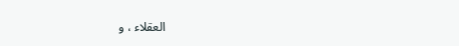العقلاء ، و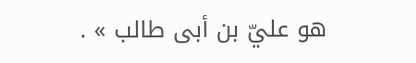هو عليّ بن أبى طالب » .